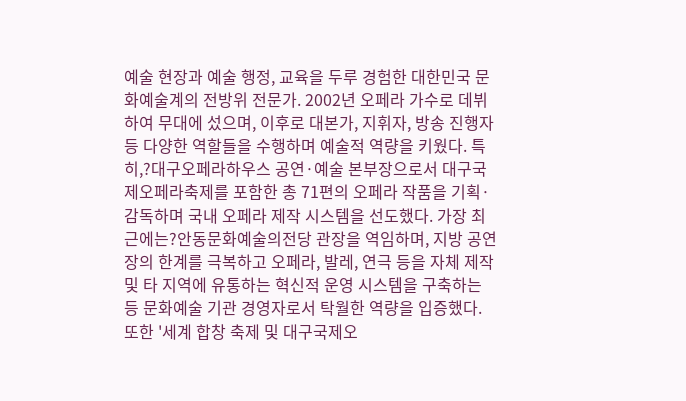예술 현장과 예술 행정, 교육을 두루 경험한 대한민국 문화예술계의 전방위 전문가. 2002년 오페라 가수로 데뷔하여 무대에 섰으며, 이후로 대본가, 지휘자, 방송 진행자 등 다양한 역할들을 수행하며 예술적 역량을 키웠다. 특히,?대구오페라하우스 공연·예술 본부장으로서 대구국제오페라축제를 포함한 총 71편의 오페라 작품을 기획·감독하며 국내 오페라 제작 시스템을 선도했다. 가장 최근에는?안동문화예술의전당 관장을 역임하며, 지방 공연장의 한계를 극복하고 오페라, 발레, 연극 등을 자체 제작 및 타 지역에 유통하는 혁신적 운영 시스템을 구축하는 등 문화예술 기관 경영자로서 탁월한 역량을 입증했다. 또한 '세계 합창 축제 및 대구국제오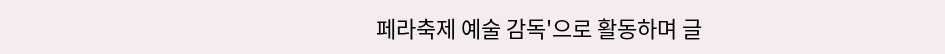페라축제 예술 감독'으로 활동하며 글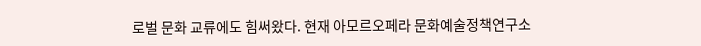로벌 문화 교류에도 힘써왔다. 현재 아모르오페라 문화예술정책연구소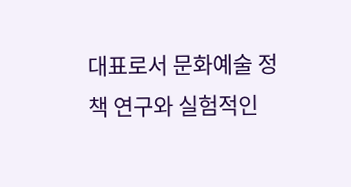대표로서 문화예술 정책 연구와 실험적인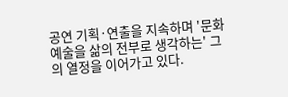공연 기획·연출을 지속하며 '문화예술을 삶의 전부로 생각하는' 그의 열정을 이어가고 있다.